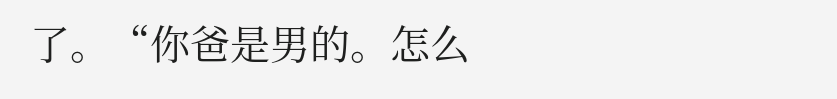了。“你爸是男的。怎么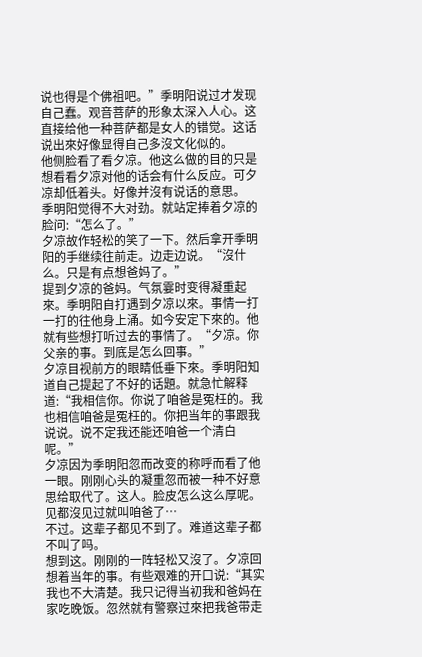说也得是个佛祖吧。”季明阳说过才发现自己蠢。观音菩萨的形象太深入人心。这直接给他一种菩萨都是女人的错觉。这话说出來好像显得自己多沒文化似的。
他侧脸看了看夕凉。他这么做的目的只是想看看夕凉对他的话会有什么反应。可夕凉却低着头。好像并沒有说话的意思。
季明阳觉得不大对劲。就站定捧着夕凉的脸问:“怎么了。”
夕凉故作轻松的笑了一下。然后拿开季明阳的手继续往前走。边走边说。“沒什么。只是有点想爸妈了。”
提到夕凉的爸妈。气氛霎时变得凝重起來。季明阳自打遇到夕凉以來。事情一打一打的往他身上涌。如今安定下來的。他就有些想打听过去的事情了。“夕凉。你父亲的事。到底是怎么回事。”
夕凉目视前方的眼睛低垂下來。季明阳知道自己提起了不好的话題。就急忙解释道:“我相信你。你说了咱爸是冤枉的。我也相信咱爸是冤枉的。你把当年的事跟我说说。说不定我还能还咱爸一个清白呢。”
夕凉因为季明阳忽而改变的称呼而看了他一眼。刚刚心头的凝重忽而被一种不好意思给取代了。这人。脸皮怎么这么厚呢。见都沒见过就叫咱爸了…
不过。这辈子都见不到了。难道这辈子都不叫了吗。
想到这。刚刚的一阵轻松又沒了。夕凉回想着当年的事。有些艰难的开口说:“其实我也不大清楚。我只记得当初我和爸妈在家吃晚饭。忽然就有警察过來把我爸带走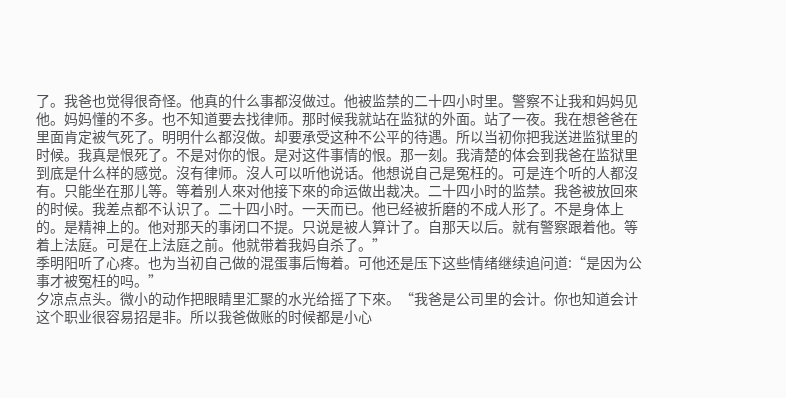了。我爸也觉得很奇怪。他真的什么事都沒做过。他被监禁的二十四小时里。警察不让我和妈妈见他。妈妈懂的不多。也不知道要去找律师。那时候我就站在监狱的外面。站了一夜。我在想爸爸在里面肯定被气死了。明明什么都沒做。却要承受这种不公平的待遇。所以当初你把我送进监狱里的时候。我真是恨死了。不是对你的恨。是对这件事情的恨。那一刻。我清楚的体会到我爸在监狱里到底是什么样的感觉。沒有律师。沒人可以听他说话。他想说自己是冤枉的。可是连个听的人都沒有。只能坐在那儿等。等着别人來对他接下來的命运做出裁决。二十四小时的监禁。我爸被放回來的时候。我差点都不认识了。二十四小时。一天而已。他已经被折磨的不成人形了。不是身体上的。是精神上的。他对那天的事闭口不提。只说是被人算计了。自那天以后。就有警察跟着他。等着上法庭。可是在上法庭之前。他就带着我妈自杀了。”
季明阳听了心疼。也为当初自己做的混蛋事后悔着。可他还是压下这些情绪继续追问道:“是因为公事才被冤枉的吗。”
夕凉点点头。微小的动作把眼睛里汇聚的水光给摇了下來。“我爸是公司里的会计。你也知道会计这个职业很容易招是非。所以我爸做账的时候都是小心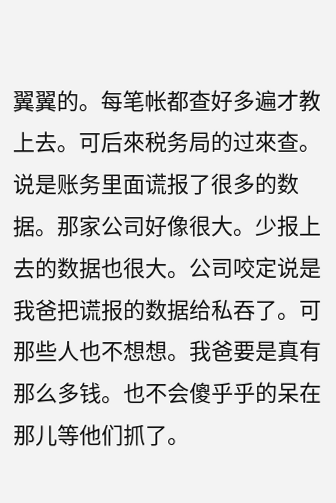翼翼的。每笔帐都查好多遍才教上去。可后來税务局的过來查。说是账务里面谎报了很多的数据。那家公司好像很大。少报上去的数据也很大。公司咬定说是我爸把谎报的数据给私吞了。可那些人也不想想。我爸要是真有那么多钱。也不会傻乎乎的呆在那儿等他们抓了。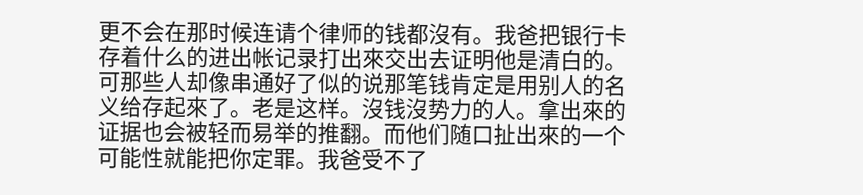更不会在那时候连请个律师的钱都沒有。我爸把银行卡存着什么的进出帐记录打出來交出去证明他是清白的。可那些人却像串通好了似的说那笔钱肯定是用别人的名义给存起來了。老是这样。沒钱沒势力的人。拿出來的证据也会被轻而易举的推翻。而他们随口扯出來的一个可能性就能把你定罪。我爸受不了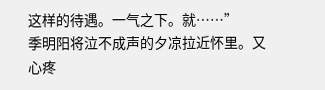这样的待遇。一气之下。就……”
季明阳将泣不成声的夕凉拉近怀里。又心疼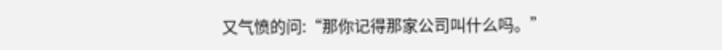又气愤的问:“那你记得那家公司叫什么吗。”